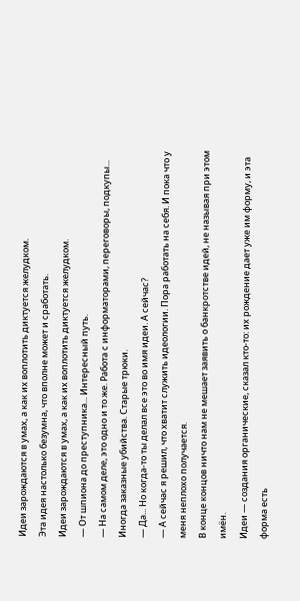Идеи зарождаются в умах, а как их воплотить диктуется желудком.
Эта идея настолько безумна, что вполне может и сработать.
Идеи зарождаются в умах, а как их воплотить диктуется желудком.
— От шпиона до преступника... Интересный путь.
— На самом деле, это одно и то же. Работа с информаторами, переговоры, подкупы... Иногда заказные убийства. Старые трюки.
— Да... Но когда-то ты делал все это во имя идеи. А сейчас?
— А сейчас я решил, что хватит служить идеологии. Пора работать на себя. И пока что у меня неплохо получается.
В конце концов ничто нам не мешает заявить о банкротстве идей, не называя при этом имён.
Идеи — создания органические, сказал кто-то: их рождение дает уже им форму, и эта форма есть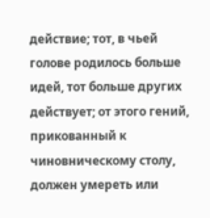действие; тот, в чьей голове родилось больше идей, тот больше других действует; от этого гений, прикованный к чиновническому столу, должен умереть или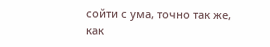сойти с ума, точно так же, как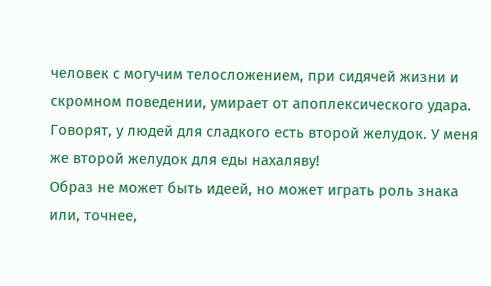человек с могучим телосложением, при сидячей жизни и скромном поведении, умирает от апоплексического удара.
Говорят, у людей для сладкого есть второй желудок. У меня же второй желудок для еды нахаляву!
Образ не может быть идеей, но может играть роль знака или, точнее,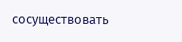сосуществовать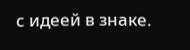с идеей в знаке.